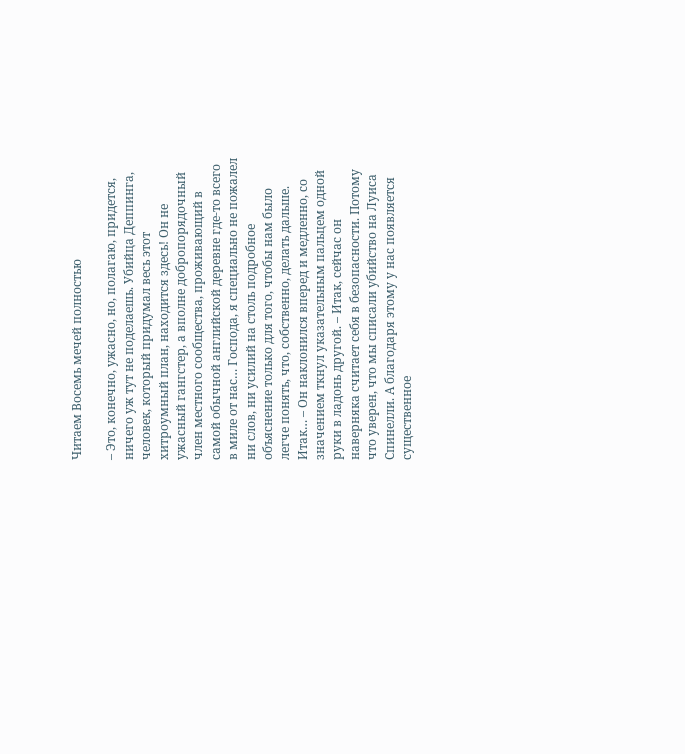Читаем Восемь мечей полностью

– Это, конечно, ужасно, но, полагаю, придется, ничего уж тут не поделаешь. Убийца Деппинга, человек, который придумал весь этот хитроумный план, находится здесь! Он не ужасный гангстер, а вполне добропорядочный член местного сообщества, проживающий в самой обычной английской деревне где-то всего в миле от нас… Господа, я специально не пожалел ни слов, ни усилий на столь подробное объяснение только для того, чтобы нам было легче понять, что, собственно, делать дальше. Итак… – Он наклонился вперед и медленно, со значением ткнул указательным пальцем одной руки в ладонь другой. – Итак, сейчас он наверняка считает себя в безопасности. Потому что уверен, что мы списали убийство на Луиса Спинелли. А благодаря этому у нас появляется существенное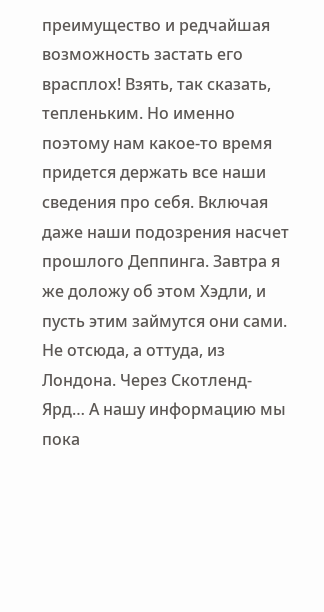преимущество и редчайшая возможность застать его врасплох! Взять, так сказать, тепленьким. Но именно поэтому нам какое-то время придется держать все наши сведения про себя. Включая даже наши подозрения насчет прошлого Деппинга. Завтра я же доложу об этом Хэдли, и пусть этим займутся они сами. Не отсюда, а оттуда, из Лондона. Через Скотленд-Ярд… А нашу информацию мы пока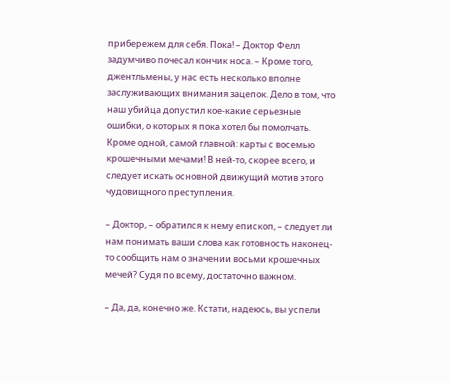прибережем для себя. Пока! – Доктор Фелл задумчиво почесал кончик носа. – Кроме того, джентльмены, у нас есть несколько вполне заслуживающих внимания зацепок. Дело в том, что наш убийца допустил кое-какие серьезные ошибки, о которых я пока хотел бы помолчать. Кроме одной, самой главной: карты с восемью крошечными мечами! В ней-то, скорее всего, и следует искать основной движущий мотив этого чудовищного преступления.

– Доктор, – обратился к нему епископ, – следует ли нам понимать ваши слова как готовность наконец-то сообщить нам о значении восьми крошечных мечей? Судя по всему, достаточно важном.

– Да, да, конечно же. Кстати, надеюсь, вы успели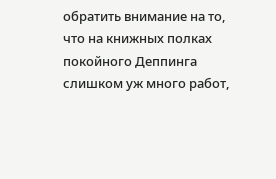обратить внимание на то, что на книжных полках покойного Деппинга слишком уж много работ,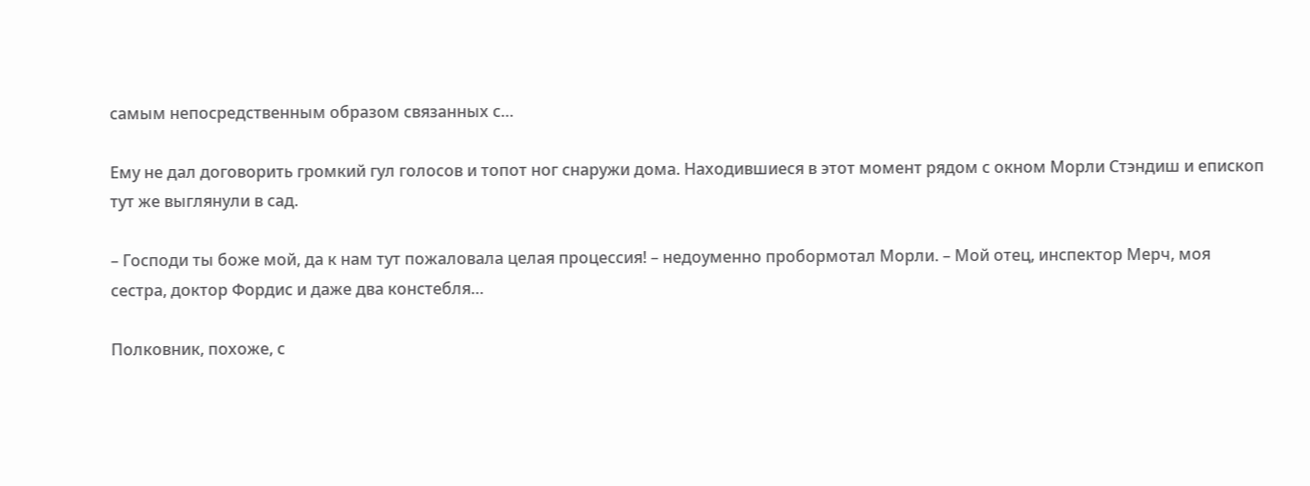самым непосредственным образом связанных с…

Ему не дал договорить громкий гул голосов и топот ног снаружи дома. Находившиеся в этот момент рядом с окном Морли Стэндиш и епископ тут же выглянули в сад.

– Господи ты боже мой, да к нам тут пожаловала целая процессия! – недоуменно пробормотал Морли. – Мой отец, инспектор Мерч, моя сестра, доктор Фордис и даже два констебля…

Полковник, похоже, с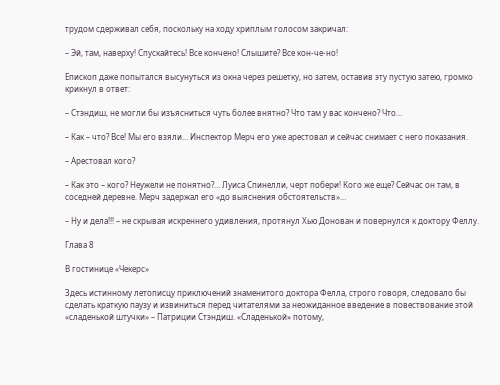трудом сдерживал себя, поскольку на ходу хриплым голосом закричал:

– Эй, там, наверху! Спускайтесь! Все кончено! Слышите? Все кон-че-но!

Епископ даже попытался высунуться из окна через решетку, но затем, оставив эту пустую затею, громко крикнул в ответ:

– Стэндиш, не могли бы изъясниться чуть более внятно? Что там у вас кончено? Что…

– Как – что? Все! Мы его взяли… Инспектор Мерч его уже арестовал и сейчас снимает с него показания.

– Арестовал кого?

– Как это – кого? Неужели не понятно?… Луиса Спинелли, черт побери! Кого же еще? Сейчас он там, в соседней деревне. Мерч задержал его «до выяснения обстоятельств»…

– Ну и дела!!! – не скрывая искреннего удивления, протянул Хью Донован и повернулся к доктору Феллу.

Глава 8

В гостинице «Чекерс»

Здесь истинному летописцу приключений знаменитого доктора Фелла, строго говоря, следовало бы сделать краткую паузу и извиниться перед читателями за неожиданное введение в повествование этой «сладенькой штучки» – Патриции Стэндиш. «Сладенькой» потому,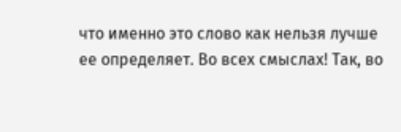что именно это слово как нельзя лучше ее определяет. Во всех смыслах! Так, во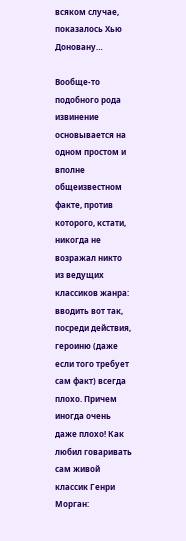всяком случае, показалось Хью Доновану…

Вообще-то подобного рода извинение основывается на одном простом и вполне общеизвестном факте, против которого, кстати, никогда не возражал никто из ведущих классиков жанра: вводить вот так, посреди действия, героиню (даже если того требует сам факт) всегда плохо. Причем иногда очень даже плохо! Как любил говаривать сам живой классик Генри Морган: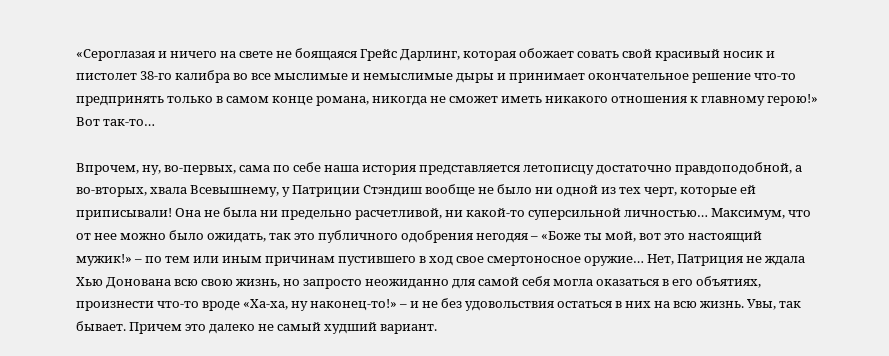«Сероглазая и ничего на свете не боящаяся Грейс Дарлинг, которая обожает совать свой красивый носик и пистолет 38-го калибра во все мыслимые и немыслимые дыры и принимает окончательное решение что-то предпринять только в самом конце романа, никогда не сможет иметь никакого отношения к главному герою!» Вот так-то…

Впрочем, ну, во-первых, сама по себе наша история представляется летописцу достаточно правдоподобной, а во-вторых, хвала Всевышнему, у Патриции Стэндиш вообще не было ни одной из тех черт, которые ей приписывали! Она не была ни предельно расчетливой, ни какой-то суперсильной личностью… Максимум, что от нее можно было ожидать, так это публичного одобрения негодяя – «Боже ты мой, вот это настоящий мужик!» – по тем или иным причинам пустившего в ход свое смертоносное оружие… Нет, Патриция не ждала Хью Донована всю свою жизнь, но запросто неожиданно для самой себя могла оказаться в его объятиях, произнести что-то вроде «Ха-ха, ну наконец-то!» – и не без удовольствия остаться в них на всю жизнь. Увы, так бывает. Причем это далеко не самый худший вариант.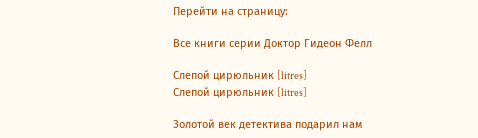Перейти на страницу:

Все книги серии Доктор Гидеон Фелл

Слепой цирюльник [litres]
Слепой цирюльник [litres]

Золотой век детектива подарил нам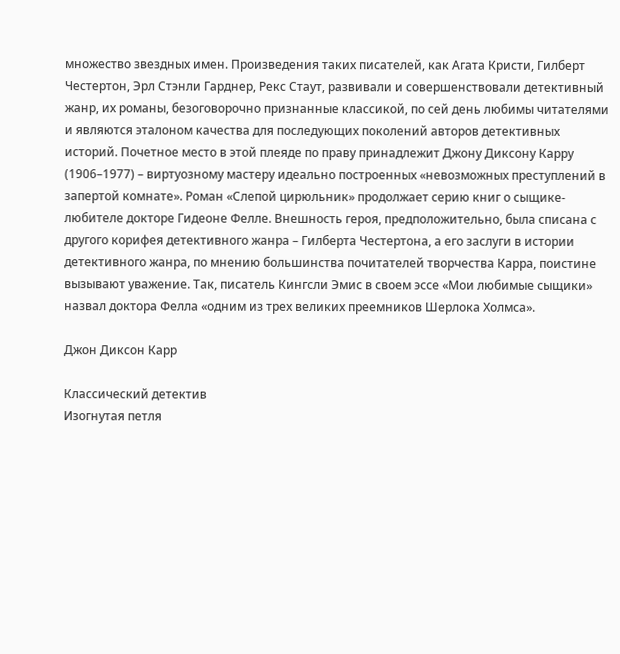множество звездных имен. Произведения таких писателей, как Агата Кристи, Гилберт Честертон, Эрл Стэнли Гарднер, Рекс Стаут, развивали и совершенствовали детективный жанр, их романы, безоговорочно признанные классикой, по сей день любимы читателями и являются эталоном качества для последующих поколений авторов детективных историй. Почетное место в этой плеяде по праву принадлежит Джону Диксону Карру (1906–1977) – виртуозному мастеру идеально построенных «невозможных преступлений в запертой комнате». Роман «Слепой цирюльник» продолжает серию книг о сыщике-любителе докторе Гидеоне Фелле. Внешность героя, предположительно, была списана с другого корифея детективного жанра – Гилберта Честертона, а его заслуги в истории детективного жанра, по мнению большинства почитателей творчества Карра, поистине вызывают уважение. Так, писатель Кингсли Эмис в своем эссе «Мои любимые сыщики» назвал доктора Фелла «одним из трех великих преемников Шерлока Холмса».

Джон Диксон Карр

Классический детектив
Изогнутая петля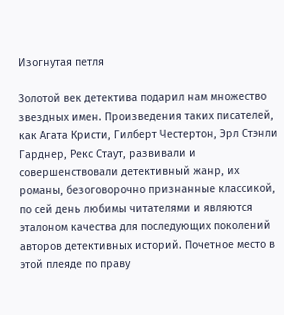Изогнутая петля

Золотой век детектива подарил нам множество звездных имен. Произведения таких писателей, как Агата Кристи, Гилберт Честертон, Эрл Стэнли Гарднер, Рекс Стаут, развивали и совершенствовали детективный жанр, их романы, безоговорочно признанные классикой, по сей день любимы читателями и являются эталоном качества для последующих поколений авторов детективных историй. Почетное место в этой плеяде по праву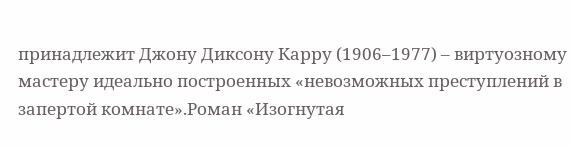принадлежит Джону Диксону Карру (1906–1977) – виртуозному мастеру идеально построенных «невозможных преступлений в запертой комнате».Роман «Изогнутая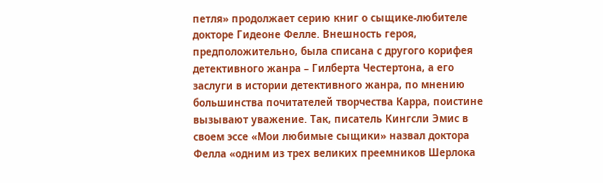петля» продолжает серию книг о сыщике-любителе докторе Гидеоне Фелле. Внешность героя, предположительно, была списана с другого корифея детективного жанра – Гилберта Честертона, а его заслуги в истории детективного жанра, по мнению большинства почитателей творчества Карра, поистине вызывают уважение. Так, писатель Кингсли Эмис в своем эссе «Мои любимые сыщики» назвал доктора Фелла «одним из трех великих преемников Шерлока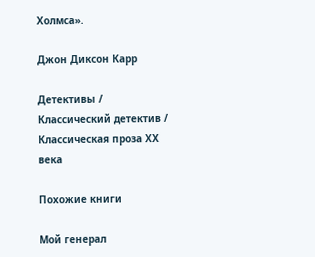Холмса».

Джон Диксон Карр

Детективы / Классический детектив / Классическая проза ХX века

Похожие книги

Мой генерал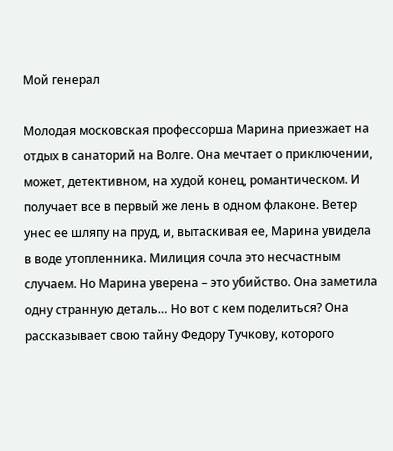Мой генерал

Молодая московская профессорша Марина приезжает на отдых в санаторий на Волге. Она мечтает о приключении, может, детективном, на худой конец, романтическом. И получает все в первый же лень в одном флаконе. Ветер унес ее шляпу на пруд, и, вытаскивая ее, Марина увидела в воде утопленника. Милиция сочла это несчастным случаем. Но Марина уверена – это убийство. Она заметила одну странную деталь… Но вот с кем поделиться? Она рассказывает свою тайну Федору Тучкову, которого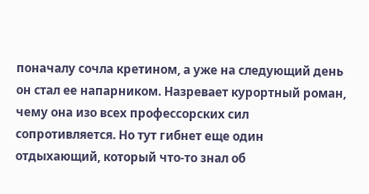поначалу сочла кретином, а уже на следующий день он стал ее напарником. Назревает курортный роман, чему она изо всех профессорских сил сопротивляется. Но тут гибнет еще один отдыхающий, который что-то знал об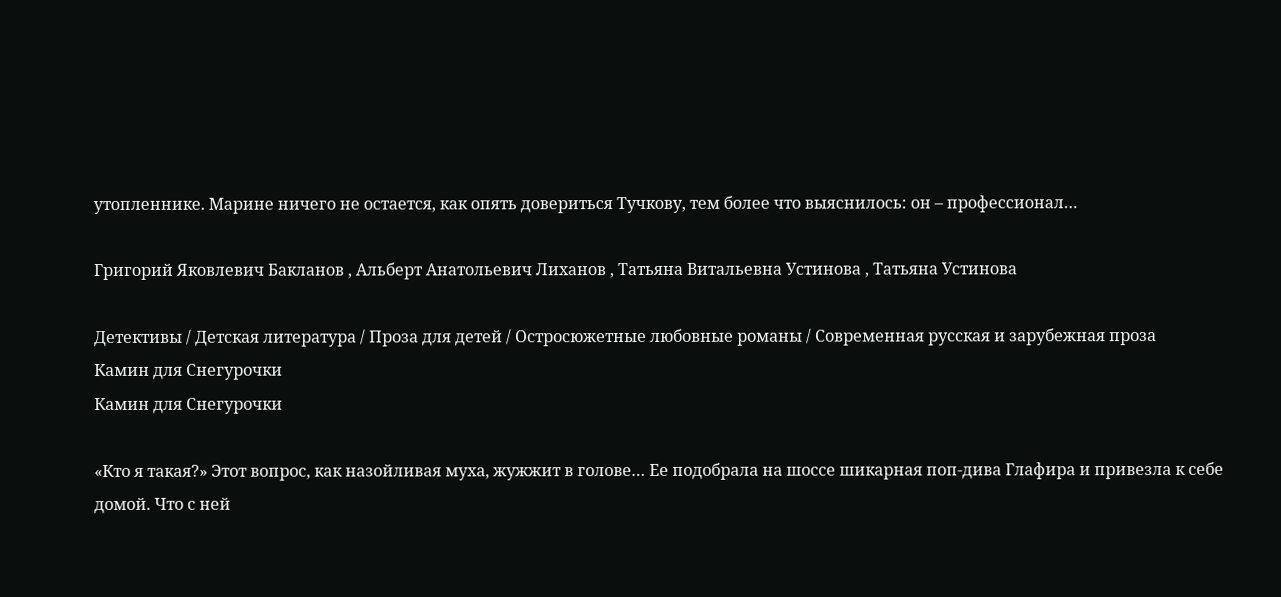утопленнике. Марине ничего не остается, как опять довериться Тучкову, тем более что выяснилось: он – профессионал…

Григорий Яковлевич Бакланов , Альберт Анатольевич Лиханов , Татьяна Витальевна Устинова , Татьяна Устинова

Детективы / Детская литература / Проза для детей / Остросюжетные любовные романы / Современная русская и зарубежная проза
Камин для Снегурочки
Камин для Снегурочки

«Кто я такая?» Этот вопрос, как назойливая муха, жужжит в голове… Ее подобрала на шоссе шикарная поп-дива Глафира и привезла к себе домой. Что с ней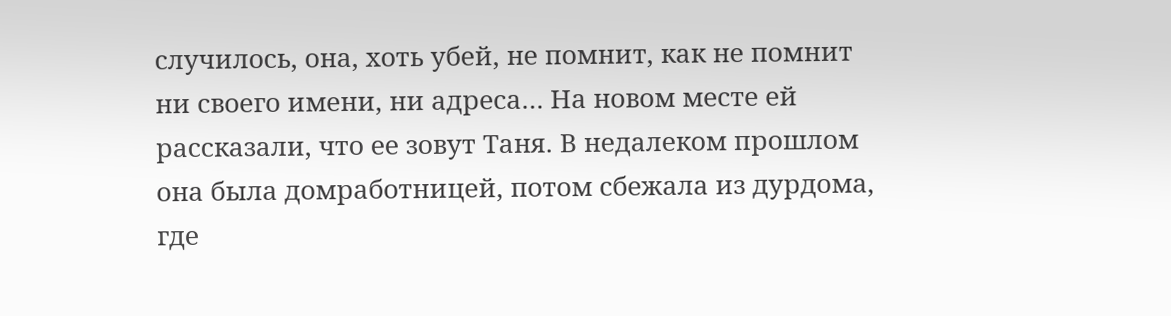случилось, она, хоть убей, не помнит, как не помнит ни своего имени, ни адреса… На новом месте ей рассказали, что ее зовут Таня. В недалеком прошлом она была домработницей, потом сбежала из дурдома, где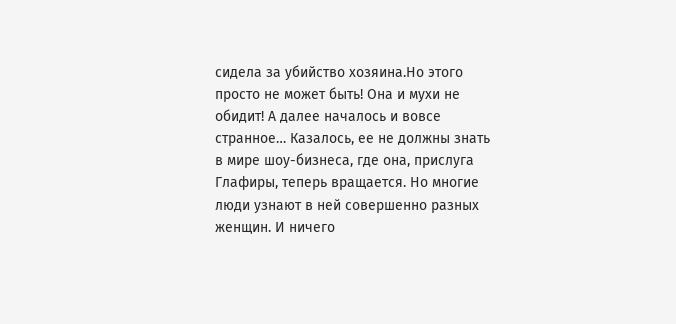сидела за убийство хозяина.Но этого просто не может быть! Она и мухи не обидит! А далее началось и вовсе странное… Казалось, ее не должны знать в мире шоу-бизнеса, где она, прислуга Глафиры, теперь вращается. Но многие люди узнают в ней совершенно разных женщин. И ничего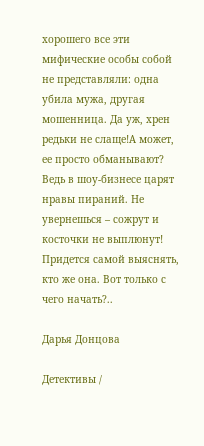хорошего все эти мифические особы собой не представляли: одна убила мужа, другая мошенница. Да уж, хрен редьки не слаще!А может, ее просто обманывают? Ведь в шоу-бизнесе царят нравы пираний. Не увернешься – сожрут и косточки не выплюнут! Придется самой выяснять, кто же она. Вот только с чего начать?..

Дарья Донцова

Детективы /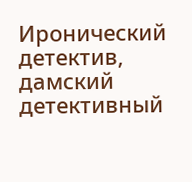Иронический детектив, дамский детективный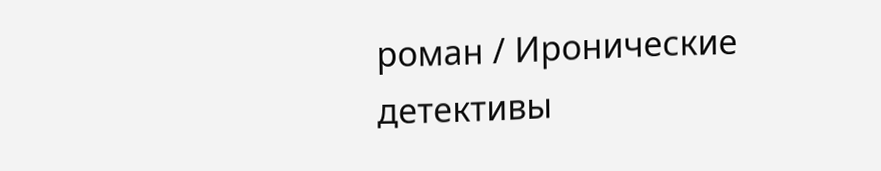роман / Иронические детективы